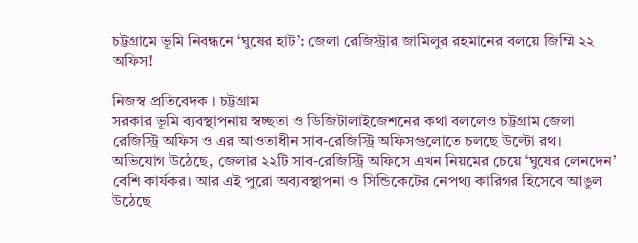চট্টগ্রামে ভূমি নিবন্ধনে ‘ঘুষের হাট’: জেলা রেজিস্ট্রার জামিলুর রহমানের বলয়ে জিম্মি ২২ অফিস!

নিজস্ব প্রতিবেদক । চট্টগ্রাম
সরকার ভূমি ব্যবস্থাপনায় স্বচ্ছতা ও ডিজিটালাইজেশনের কথা বললেও চট্টগ্রাম জেলা রেজিস্ট্রি অফিস ও এর আওতাধীন সাব-রেজিস্ট্রি অফিসগুলোতে চলছে উল্টো রথ। অভিযোগ উঠেছে, জেলার ২২টি সাব-রেজিস্ট্রি অফিসে এখন নিয়মের চেয়ে ‘ঘুষের লেনদেন’ বেশি কার্যকর। আর এই পুরো অব্যবস্থাপনা ও সিন্ডিকেটের নেপথ্য কারিগর হিসেবে আঙুল উঠেছে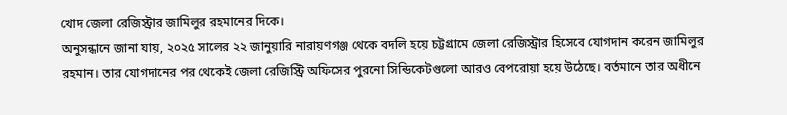খোদ জেলা রেজিস্ট্রার জামিলুর রহমানের দিকে।
অনুসন্ধানে জানা যায়, ২০২৫ সালের ২২ জানুয়ারি নারায়ণগঞ্জ থেকে বদলি হয়ে চট্টগ্রামে জেলা রেজিস্ট্রার হিসেবে যোগদান করেন জামিলুর রহমান। তার যোগদানের পর থেকেই জেলা রেজিস্ট্রি অফিসের পুরনো সিন্ডিকেটগুলো আরও বেপরোয়া হয়ে উঠেছে। বর্তমানে তার অধীনে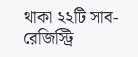থাকা ২২টি সাব-রেজিস্ট্রি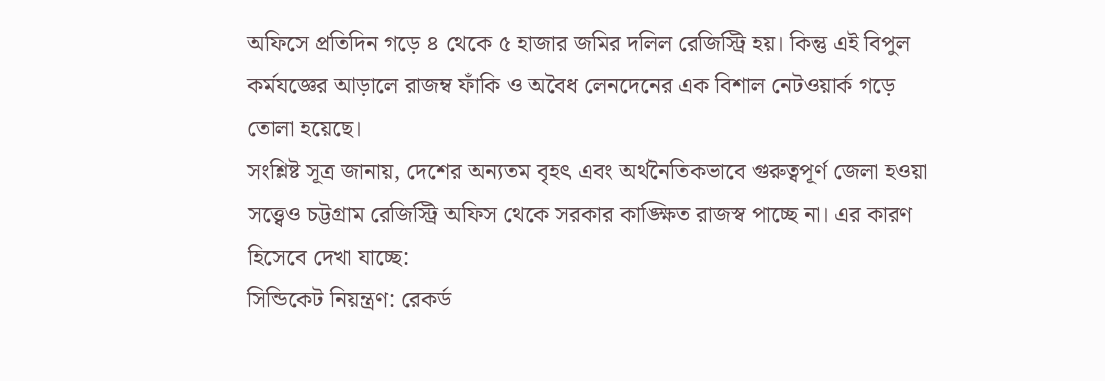অফিসে প্রতিদিন গড়ে ৪ থেকে ৫ হাজার জমির দলিল রেজিস্ট্রি হয়। কিন্তু এই বিপুল কর্মযজ্ঞের আড়ালে রাজম্ব ফাঁকি ও অবৈধ লেনদেনের এক বিশাল নেটওয়ার্ক গড়ে তোলা হয়েছে।
সংশ্লিষ্ট সূত্র জানায়, দেশের অন্যতম বৃহৎ এবং অর্থনৈতিকভাবে গুরুত্বপূর্ণ জেলা হওয়া সত্ত্বেও চট্টগ্রাম রেজিস্ট্রি অফিস থেকে সরকার কাঙ্ক্ষিত রাজস্ব পাচ্ছে না। এর কারণ হিসেবে দেখা যাচ্ছে:
সিন্ডিকেট নিয়ন্ত্রণ: রেকর্ড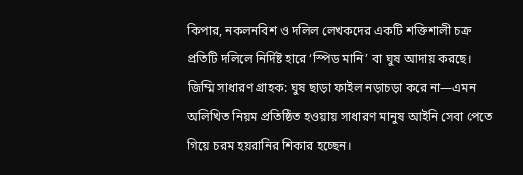কিপার, নকলনবিশ ও দলিল লেখকদের একটি শক্তিশালী চক্র প্রতিটি দলিলে নির্দিষ্ট হারে ‘স্পিড মানি’ বা ঘুষ আদায় করছে।
জিম্মি সাধারণ গ্রাহক: ঘুষ ছাড়া ফাইল নড়াচড়া করে না—এমন অলিখিত নিয়ম প্রতিষ্ঠিত হওয়ায় সাধারণ মানুষ আইনি সেবা পেতে গিয়ে চরম হয়রানির শিকার হচ্ছেন।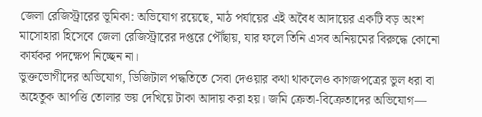জেলা রেজিস্ট্রারের ভূমিকা: অভিযোগ রয়েছে, মাঠ পর্যায়ের এই অবৈধ আদায়ের একটি বড় অংশ মাসোহারা হিসেবে জেলা রেজিস্ট্রারের দপ্তরে পৌঁছায়, যার ফলে তিনি এসব অনিয়মের বিরুদ্ধে কোনো কার্যকর পদক্ষেপ নিচ্ছেন না।
ভুক্তভোগীদের অভিযোগ, ডিজিটাল পদ্ধতিতে সেবা দেওয়ার কথা থাকলেও কাগজপত্রের ভুল ধরা বা অহেতুক আপত্তি তোলার ভয় দেখিয়ে টাকা আদায় করা হয়। জমি ক্রেতা-বিক্রেতাদের অভিযোগ—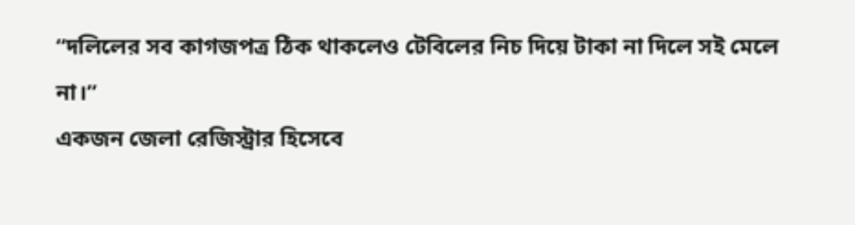“দলিলের সব কাগজপত্র ঠিক থাকলেও টেবিলের নিচ দিয়ে টাকা না দিলে সই মেলে না।”
একজন জেলা রেজিস্ট্রার হিসেবে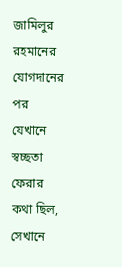জামিলুর রহমানের যোগদানের পর যেখানে স্বচ্ছতা ফেরার কথা ছিল, সেখানে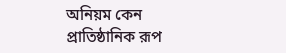অনিয়ম কেন প্রাতিষ্ঠানিক রূপ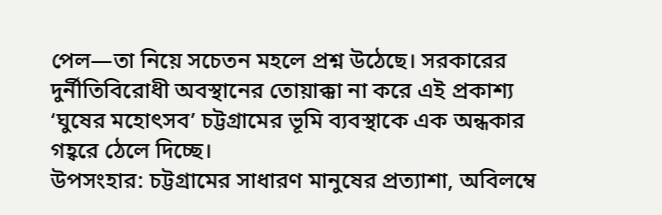পেল—তা নিয়ে সচেতন মহলে প্রশ্ন উঠেছে। সরকারের দুর্নীতিবিরোধী অবস্থানের তোয়াক্কা না করে এই প্রকাশ্য ‘ঘুষের মহোৎসব’ চট্টগ্রামের ভূমি ব্যবস্থাকে এক অন্ধকার গহ্বরে ঠেলে দিচ্ছে।
উপসংহার: চট্টগ্রামের সাধারণ মানুষের প্রত্যাশা, অবিলম্বে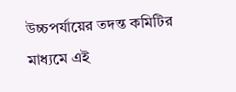উচ্চপর্যায়ের তদন্ত কমিটির মাধ্যমে এই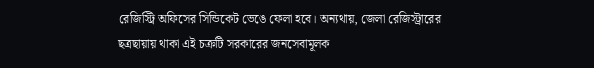রেজিস্ট্রি অফিসের সিন্ডিকেট ভেঙে ফেলা হবে। অন্যথায়, জেলা রেজিস্ট্রারের ছত্রছায়ায় থাকা এই চক্রটি সরকারের জনসেবামূলক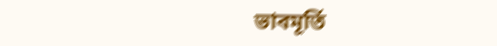ভাবমূর্তি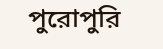পুরোপুরি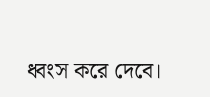ধ্বংস করে দেবে।